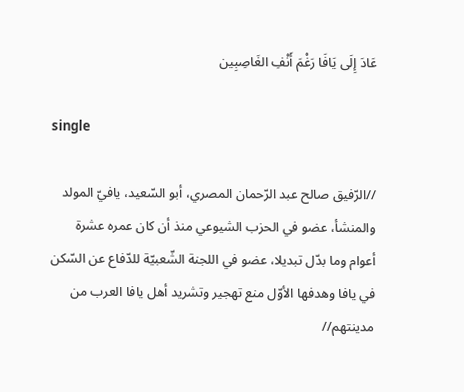عَادَ إِلَى يَافَا رَغْمَ أَنْفِ الغَاصِبِين

single

//الرّفيق صالح عبد الرّحمان المصري، أبو السّعيد، يافيّ المولد والمنشأ، عضو في الحزب الشيوعي منذ أن كان عمره عشرة أعوام وما بدّل تبديلا، عضو في اللجنة الشّعبيّة للدّفاع عن السّكن في يافا وهدفها الأوّل منع تهجير وتشريد أهل يافا العرب من مدينتهم//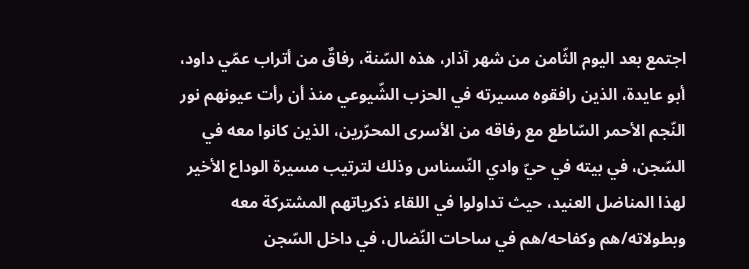اجتمع بعد اليوم الثّامن من شهر آذار، هذه السّنة، رفاقٌ من أتراب عمّي داود، أبو عايدة، الذين رافقوه مسيرته في الحزب الشّيوعي منذ أن رأت عيونهم نور النّجم الأحمر السّاطع مع رفاقه من الأسرى المحرّرين، الذين كانوا معه في السّجن، في بيته في حيّ وادي النّسناس وذلك لترتيب مسيرة الوداع الأخير لهذا المناضل العنيد، حيث تداولوا في اللقاء ذكرياتهم المشتركة معه وبطولاته/هم وكفاحه/هم في ساحات النّضال، في داخل السّجن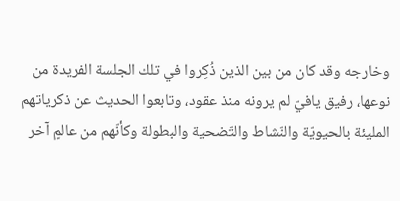وخارجه وقد كان من بين الذين ذُكِروا في تلك الجلسة الفريدة من نوعها، رفيق يافيّ لم يرونه منذ عقود، وتابعوا الحديث عن ذكرياتهم المليئة بالحيويّة والنّشاط والتّضحية والبطولة وكأنّهم من عالمٍ آخر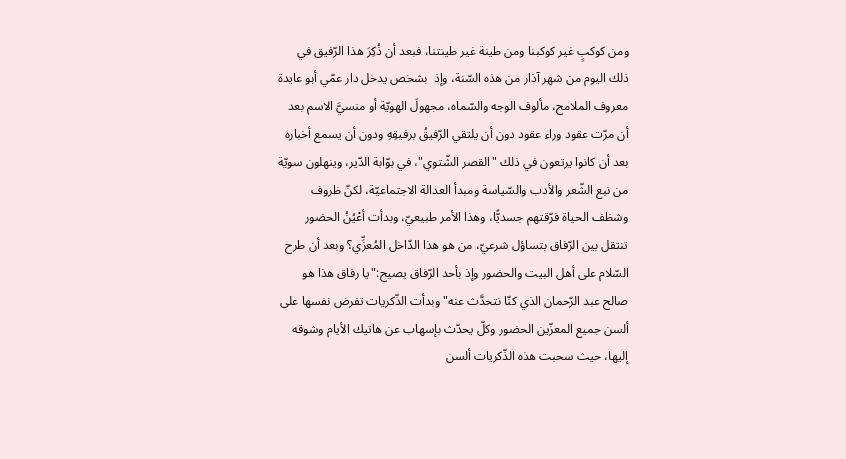ومن كوكبٍ غير كوكبنا ومن طينة غير طينتنا، فبعد أن ذُكِرَ هذا الرّفيق في ذلك اليوم من شهر آذار من هذه السّنة، وإذ  بشخص يدخل دار عمّي أبو عايدة معروف الملامح، مألوف الوجه والسّماه، مجهولَ الهويّة أو منسيَّ الاسم بعد أن مرّت عقود وراء عقود دون أن يلتقي الرّفيقُ برفيقِهِ ودون أن يسمع أخباره بعد أن كانوا يرتعون في ذلك "القصر الشّتوي"، في بوّابة الدّير، وينهلون سويّة من نبع الشّعر والأدب والسّياسة ومبدأ العدالة الاجتماعيّة، لكنّ ظروف وشظف الحياة فرّقتهم جسديًّا، وهذا الأمر طبيعيّ، وبدأت أعْيُنُ الحضور تنتقل بين الرّفاق بتساؤل شرعيّ، من هو هذا الدّاخل المُعزِّي؟ وبعد أن طرح السّلام على أهل البيت والحضور وإذ بأحد الرّفاق يصيح:"يا رفاق هذا هو صالح عبد الرّحمان الذي كنّا نتحدَّث عنه" وبدأت الذّكريات تفرض نفسها على ألسن جميع المعزّين الحضور وكلّ يحدّث بإسهاب عن هاتيك الأيام وشوقه إليها، حيث سحبت هذه الذّكريات ألسن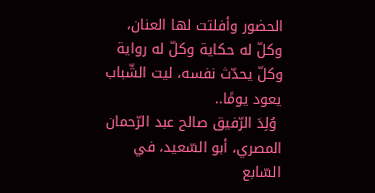الحضور وأفلتت لها العنان، وكلّ له حكاية وكلّ له رواية وكلّ يحدّث نفسه، ليت الشّباب يعود يومًا..
 وُلِدَ الرّفيق صالح عبد الرّحمان المصري، أبو السّعيد، في السّابع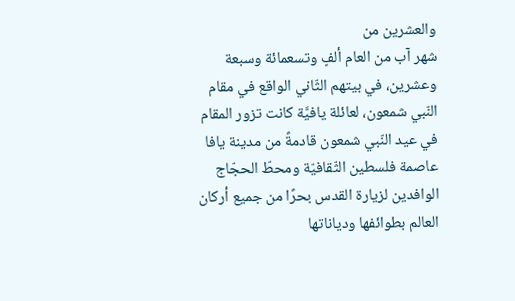والعشرين من
شهر آب من العام ألفٍ وتسعمائة وسبعة وعشرين، في بيتهم الثّاني الواقع في مقام النّبي شمعون، لعائلة يافيَّة كانت تزور المقام في عيد النّبي شمعون قادمةً من مدينة يافا عاصمة فلسطين الثّقافيّة ومحطّ الحجّاج الوافدين لزيارة القدس بحرًا من جميع أركان العالم بطوائفها ودياناتها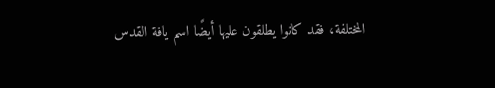المختلفة، فقد كانوا يطلقون عليها أيضًا اسم يافة القدس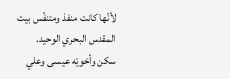لأنّها كانت منفذ ومتنفّس بيت المقدس البحري الوحيد.
سكن وأخويْه عيسى وعلي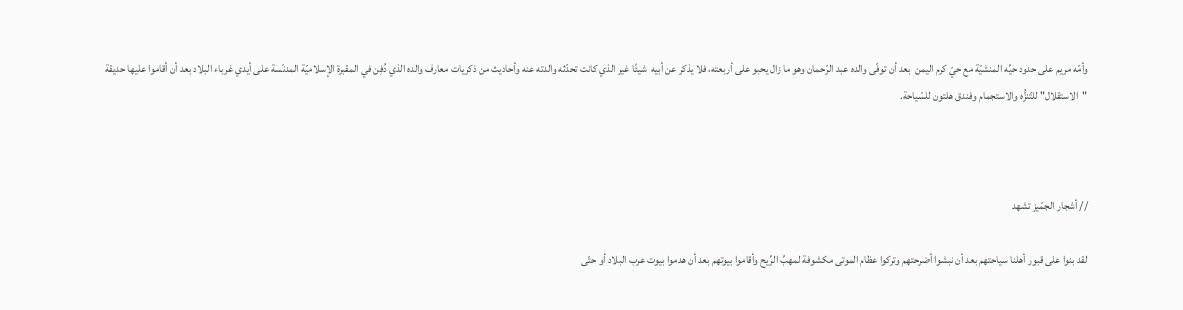وأمّه مريم على حدود حيِّه المنشيّة مع حيّ كرم اليمن  بعد أن توفّى والده عبد الرّحمان وهو ما زال يحبو على أربعته، فلا يذكر عن أبيه  شيئًا غير الذي كانت تحدّثه والدته عنه وأحاديث من ذكريات معارف والده الذي دُفِن في المقبرة الإسلاميّة المدنّسة على أيدي غرباء البلاد بعد أن أقاموا عليها حديقة "الاستقلال" للتّنزُّه والاستجمام وفندق هلتون للسّياحة.



// أشجار الجمّيز تشهد

لقد بنوا على قبور أهلنا سياحتهم بعد أن نبشوا أضرحتهم وتركوا عظام الموتى مكشوفة لمهبِّ الرِّيح وأقاموا بيوتهم بعد أن هدموا بيوت عرب البلاد أو حتّى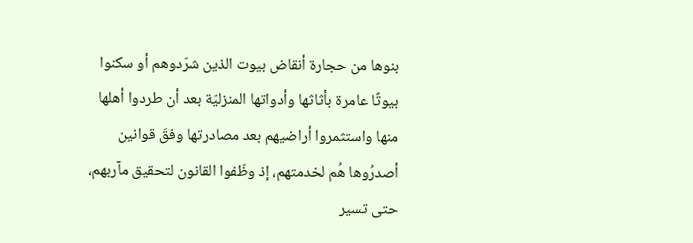بنوها من حجارة أنقاض بيوت الذين شرّدوهم أو سكنوا بيوتًا عامرة بأثاثها وأدواتها المنزليّة بعد أن طردوا أهلها منها واستثمروا أراضيهم بعد مصادرتها وفقَ قوانين أصدرُوها هُم لخدمتهم، إذ وظّفوا القانون لتحقيق مآربهم، حتى تسير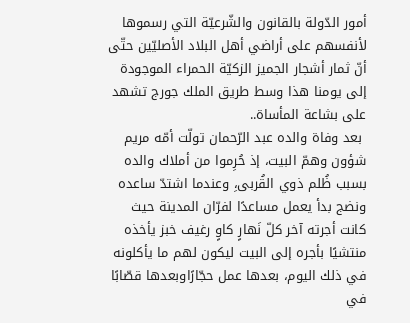أمور الدّولة بالقانون والشّرعيّة التي رسموها لأنفسهم على أراضي أهل البلاد الأصليّين حتّى أنّ ثمار أشجار الجميز الزكيّة الحمراء الموجودة إلى يومنا هذا وسط طريق الملك جورج تشهد على بشاعة المأساة..
 بعد وفاة والده عبد الرّحمان تولّت أمّه مريم شؤون وهمّ البيت، إذ حُرِموا من أملاك والده بسبب ظُلم ذوي القُربى،ِ وعندما اشتدّ ساعده ونضج بدأ يعمل مساعدًا لفرّان المدينة حيث كانت أجرته آخر كلّ نَهارٍ كاوٍ رغيف خبز يأخذه منتشيًا بأجره إلى البيت ليكون لهم ما يأكلونه في ذلك اليوم، بعدها عمل حجّارًاوبعدها قصّابًا في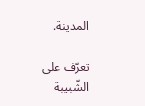المدينة.

تعرّف على الشّبيبة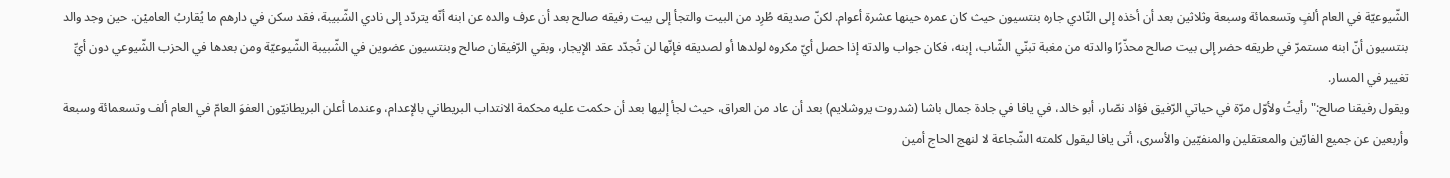الشّيوعيّة في العام ألفٍ وتسعمائة وسبعة وثلاثين بعد أن أخذه إلى النّادي جاره بنتسيون حيث كان عمره حينها عشرة أعوام. لكنّ صديقه طُرِد من البيت والتجأ إلى بيت رفيقه صالح بعد أن عرف والده عن ابنه أنّه يتردّد إلى نادي الشّبيبة، فقد سكن في دارهم ما يُقاربُ العاميْن. حين وجد والد بنتسيون أنّ ابنه مستمرّ في طريقه حضر إلى بيت صالح محذّرًا والدته من مغبة تبنّي الشّاب، إبنه، فكان جواب والدته إذا حصل أيّ مكروه لولدها أو لصديقه فإنّها لن تُجدّد عقد الإيجار، وبقي الرّفيقان صالح وبنتسيون عضوين في الشّبيبة الشّيوعيّة ومن بعدها في الحزب الشّيوعي دون أيِّ تغيير في المسار.
ويقول رفيقنا صالح:"رأيتُ ولأوّل مرّة في حياتي الرّفيق فؤاد نصّار، أبو خالد، في يافا في جادة جمال باشا (شدروت يروشلايم) بعد أن عاد من العراق، حيث لجأ إليها بعد أن حكمت عليه محكمة الانتداب البريطاني بالإعدام، وعندما أعلن البريطانيّون العفوَ العامّ في العام ألف وتسعمائة وسبعة وأربعين عن جميع الفارّين والمعتقلين والمنفيّين والأسرى، أتى يافا ليقول كلمته الشّجاعة لا لنهج الحاج أمين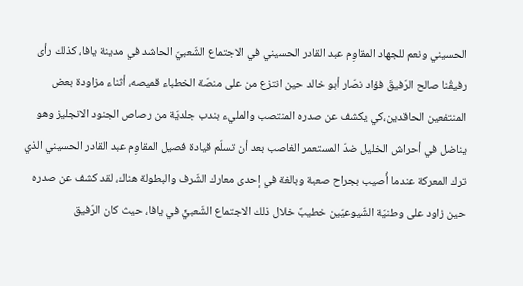الحسيني ونعم للجهاد المقاوِم عبد القادر الحسيني في الاجتماع الشّعبيّ الحاشد في مدينة يافا، كذلك رأى رفيقُنا صالح الرّفيقَ فؤاد نصّار أبو خالد حين انتزع من على منصّة الخطباء قميصه، أثناء مزاودة بعض المنتفعين الحاقدين،كي يكشف عن صدره المنتصب والمليء بندب جلديّة من رصاص الجنود الانجليز وهو يناضل في أحراش الخليل ضدّ المستعمر الغاصب بعد أن تسلّم قيادة فصيل المقاوِم عبد القادر الحسيني الذي ترك المعركة عندما أُصيب بجراح صعبة وبالغة في إحدى معارك الشّرف والبطولة هناك، لقد كشف عن صدره حين زاود على وطنيّة الشّيوعيّين خطيبٌ خلال ذلك الاجتماع الشّعبيٍّ في يافا، حيث كان الرّفيق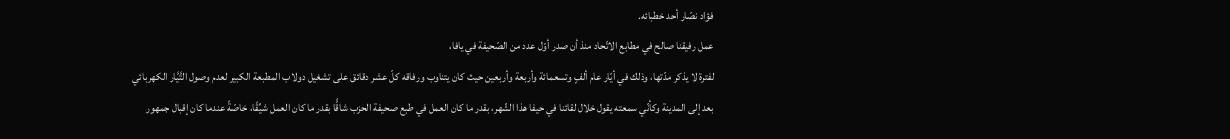فؤاد نصّار أحد خطبائه.
عمل رفيقنا صالح في مطابع الاتّحاد منذ أن صدر أوّل عدد من الصّحيفة في يافا،
لفترة لا يذكر مدّتها، وذلك في أيّار عام ألفٍ وتسعمائة وأربعة وأربعين حيث كان يتناوب ورفاقه كلّ عشر دقائق على تشغيل دولاب المطبعة الكبير لعدم وصول التَّيَّار الكهربائي بعد إلى المدينة وكأنّي سمعته يقول خلال لقائنا في حيفا هذا الشّهر، بقدر ما كان العمل في طبع صحيفة الحزب شاقًّا بقدر ما كان العمل شيِّقًا، خاصّةً عندما كان إقبال جمهور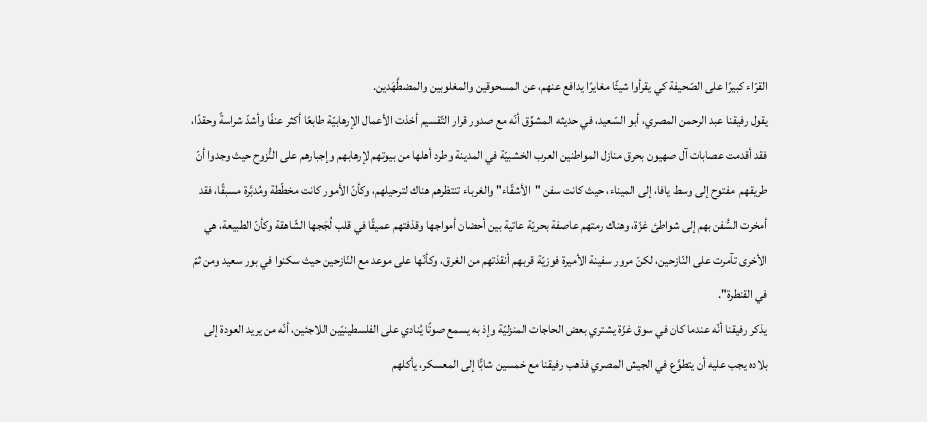القرّاء كبيرًا على الصّحيفة كي يقرأوا شيئًا مغايرًا يدافع عنهم، عن المسحوقين والمغلوبين والمضطَّهَدين.
يقول رفيقنا عبد الرحمن المصري، أبو السّعيد، في حديثه المشوِّق أنّه مع صدور قرار التّقسيم أخذت الأعمال الإرهابيّة طابعًا أكثر عنفًا وأشدّ شراسةً وحقدًا، فقد أقدمت عصابات آل صهيون بحرق منازل المواطنين العرب الخشبيّة في المدينة وطرد أهلها من بيوتهم لإرهابهم وإجبارهم على النُّزوح حيث وجدوا أنّ طريقهم  مفتوح إلى وسط يافا، إلى الميناء، حيث كانت سفن "الأشقّاء" والغرباء تنتظرهم هناك لترحيلهم، وكأنّ الأمور كانت مخطّطة ومُدبَّرة مسبقًا، فقد أمخرت السُّفن بهم إلى شواطئ غزّة، وهناك رمتهم عاصفة بحريّة عاتية بين أحضان أمواجها وقذفتهم عميقًا في قلب لُجَجها الشّاهقة وكأنّ الطبيعة، هي الأخرى تآمرت على النّازحين، لكنّ مرور سفينة الأميرة فوزيّة قربهم أنقذتهم من الغرق، وكأنّها على موعد مع النّازحين حيث سكنوا في بور سعيد ومن ثمّ في القنطرة".
يذكر رفيقنا أنّه عندما كان في سوق غزّة يشتري بعض الحاجات المنزليّة وإذ به يسمع صوتًا يُنادي على الفلسطينيّين اللاجئين، أنّه من يريد العودة إلى بلاده يجب عليه أن يتطوَّع في الجيش المصري فذهب رفيقنا مع خمسين شابًّا إلى المعسكر، يأكلهم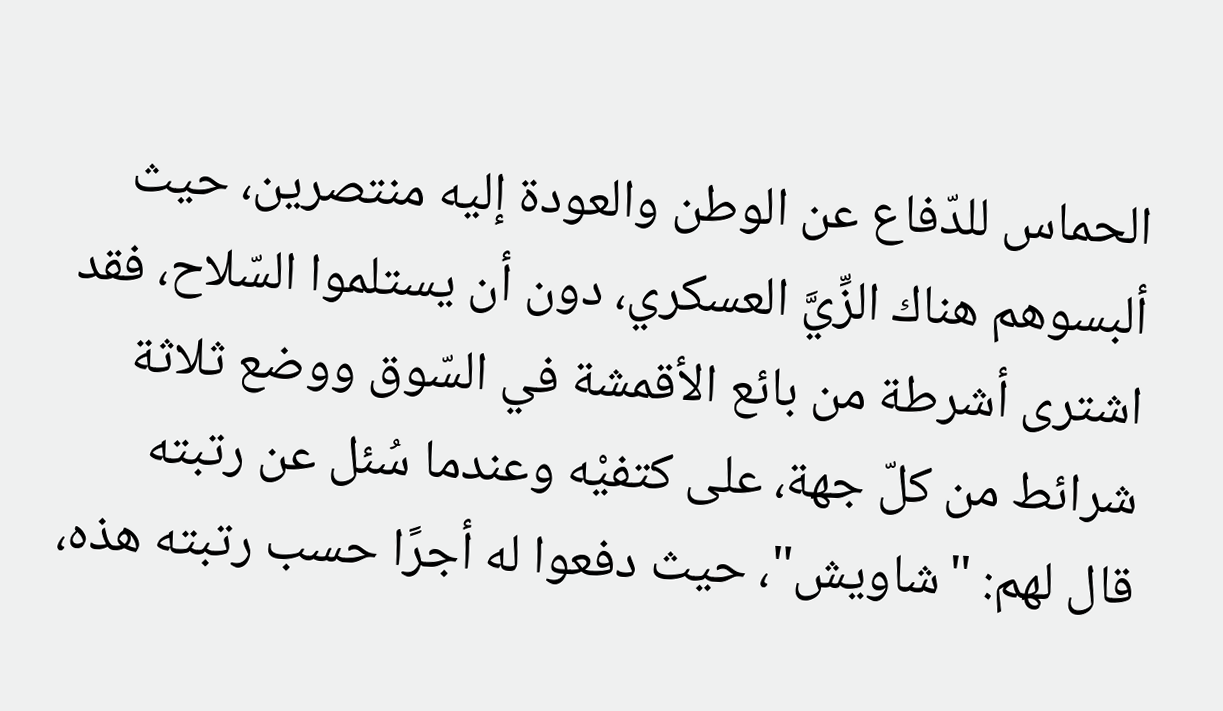الحماس للدّفاع عن الوطن والعودة إليه منتصرين، حيث ألبسوهم هناك الزِّيَّ العسكري، دون أن يستلموا السّلاح، فقد اشترى أشرطة من بائع الأقمشة في السّوق ووضع ثلاثة شرائط من كلّ جهة، على كتفيْه وعندما سُئل عن رتبته
قال لهم: "شاويش"، حيث دفعوا له أجرًا حسب رتبته هذه،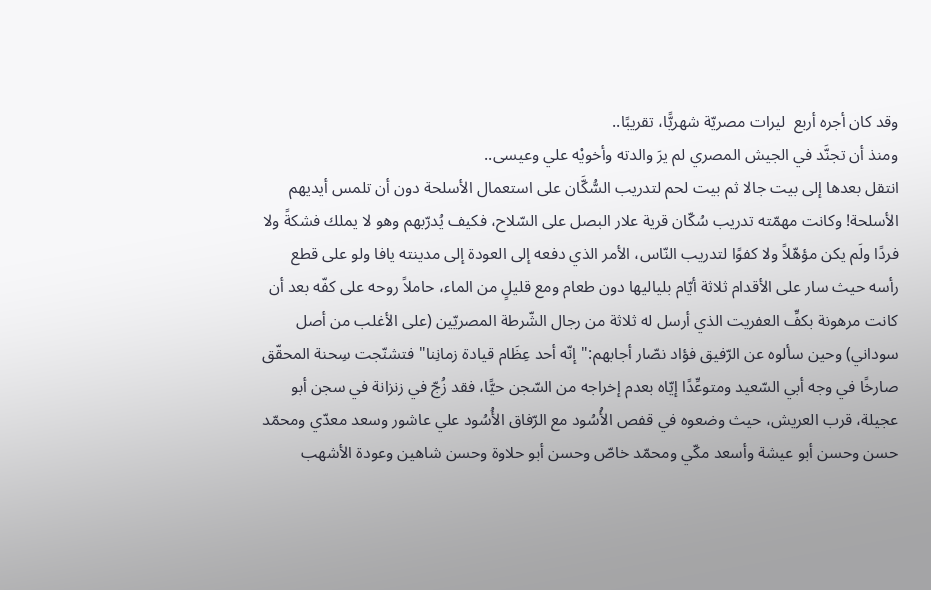وقد كان أجره أربع  ليرات مصريّة شهريًّا، تقريبًا..
ومنذ أن تجنَّد في الجيش المصري لم يرَ والدته وأخويْه علي وعيسى..
انتقل بعدها إلى بيت جالا ثم بيت لحم لتدريب السُّكَّان على استعمال الأسلحة دون أن تلمس أيديهم الأسلحة! وكانت مهمّته تدريب سُكّان قرية علار البصل على السّلاح، فكيف يُدرّبهم وهو لا يملك فشكةً ولا فردًا ولَم يكن مؤهّلاً ولا كفوًا لتدريب النّاس، الأمر الذي دفعه إلى العودة إلى مدينته يافا ولو على قطع رأسه حيث سار على الأقدام ثلاثة أيّام بلياليها دون طعام ومع قليلٍ من الماء، حاملاً روحه على كفّه بعد أن كانت مرهونة بكفِّ العفريت الذي أرسل له ثلاثة من رجال الشّرطة المصريّين (على الأغلب من أصل سوداني) وحين سألوه عن الرّفيق فؤاد نصّار أجابهم:"إنّه أحد عِظَام قيادة زمانِنا" فتشنّجت سِحنة المحقّق صارخًا في وجه أبي السّعيد ومتوعِّدًا إيّاه بعدم إخراجه من السّجن حيًّا، فقد زُجّ في زنزانة في سجن أبو عجيلة، قرب العريش، حيث وضعوه في قفص الأُسُود مع الرّفاق الأُسُود علي عاشور وسعد معدّي ومحمّد حسن وحسن أبو عيشة وأسعد مكّي ومحمّد خاصّ وحسن أبو حلاوة وحسن شاهين وعودة الأشهب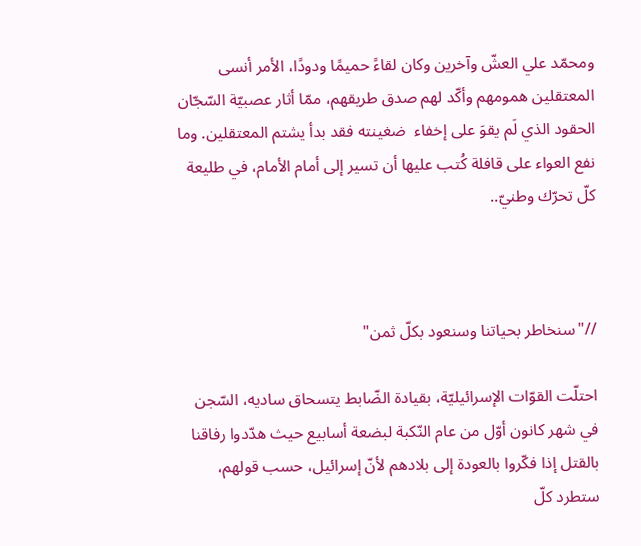ومحمّد علي العشّ وآخرين وكان لقاءً حميمًا ودودًا، الأمر أنسى المعتقلين همومهم وأكّد لهم صدق طريقهم، ممّا أثار عصبيّة السّجّان الحقود الذي لَم يقوَ على إخفاء  ضغينته فقد بدأ يشتم المعتقلين. وما نفع العواء على قافلة كُتب عليها أن تسير إلى أمام الأمام، في طليعة كلّ تحرّك وطنيّ..



//"سنخاطر بحياتنا وسنعود بكلّ ثمن"

احتلّت القوّات الإسرائيليّة، بقيادة الضّابط يتسحاق ساديه، السّجن في شهر كانون أوّل من عام النّكبة لبضعة أسابيع حيث هدّدوا رفاقنا بالقتل إذا فكّروا بالعودة إلى بلادهم لأنّ إسرائيل، حسب قولهم، ستطرد كلّ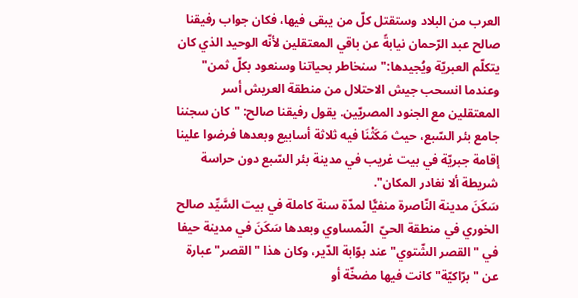العرب من البلاد وستقتل كلّ من يبقى فيها، فكان جواب رفيقنا صالح عبد الرّحمان نيابةً عن باقي المعتقلين لأنّه الوحيد الذي كان يتكلّم العبريّة ويُجيدها:"سنخاطر بحياتنا وسنعود بكلّ ثمن" وعندما انسحب جيش الاحتلال من منطقة العريش أسر المعتقلين مع الجنود المصريّين. يقول رفيقنا صالح: "كان سجننا جامع بئر السّبع، حيث مَكَثْنَا فيه ثلاثة أسابيع وبعدها فرضوا علينا إقامة جبريّة في بيت غريب في مدينة بئر السّبع دون حراسة شريطة ألا نغادر المكان".
سَكَنَ مدينة النّاصرة منفيًّا لمدّة سنة كاملة في بيت السَّيِّد صالح الخوري في منطقة الحيّ  النّمساوي وبعدها سَكَنَ في مدينة حيفا في "القصر الشّتوي" عند بوّابة الدّير، وكان هذا "القصر" عبارة عن "برّاكيّة" كانت فيها مضخّة أو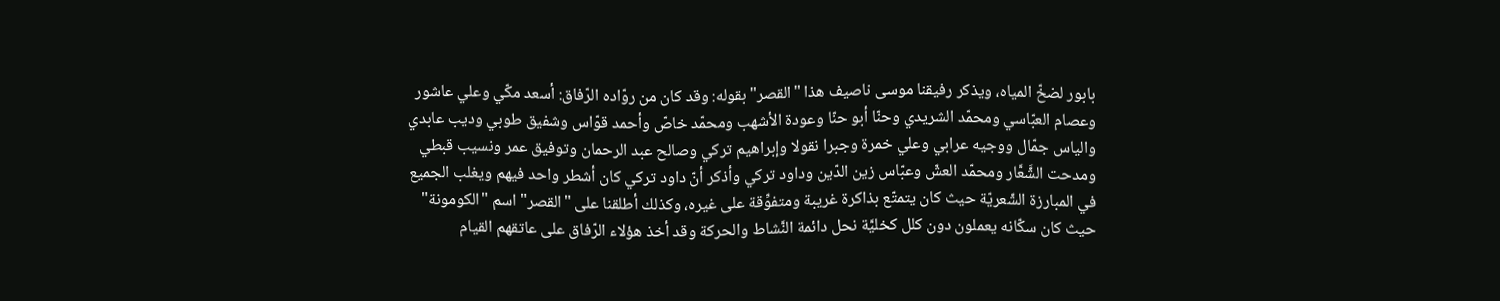بابور لضخّ المياه، ويذكر رفيقنا موسى ناصيف هذا "القصر" بقوله: وقد كان من روّاده الرّفاق: أسعد مكّي وعلي عاشور وعصام العبّاسي ومحمّد الشريدي وحنّا أبو حنّا وعودة الأشهب ومحمّد خاصّ وأحمد قوّاس وشفيق طوبي وديب عابدي والياس جمّال ووجيه عرابي وعلي خمرة وجبرا نقولا وإبراهيم تركي وصالح عبد الرحمان وتوفيق عمر ونسيب قبطي ومدحت الشَّعَّار ومحمّد العشّ وعبّاس زين الدّين وداود تركي وأذكر أنّ داود تركي كان أشطر واحد فيهم ويغلب الجميع في المبارزة الشّعريّة حيث كان يتمتّع بذاكرة غريبة ومتفوِّقة على غيره، وكذلك أطلقنا على "القصر" اسم "الكومونة" حيث كان سكّانه يعملون دون كلل كخليَّة نحل دائمة النَّشاط والحركة وقد أخذ هؤلاء الرّفاق على عاتقهم القيام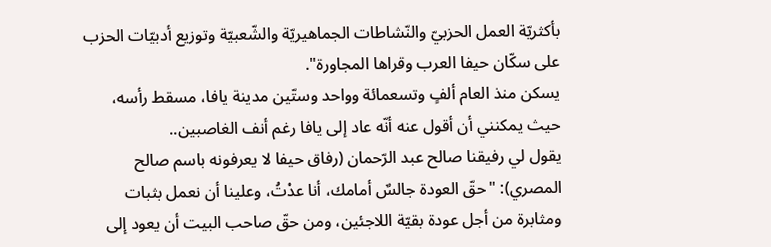بأكثريّة العمل الحزبيّ والنّشاطات الجماهيريّة والشّعبيّة وتوزيع أدبيّات الحزب على سكّان حيفا العرب وقراها المجاورة".
يسكن منذ العام ألفٍ وتسعمائة وواحد وستّين مدينة يافا، مسقط رأسه، حيث يمكنني أن أقول عنه أنّه عاد إلى يافا رغم أنف الغاصبين..
يقول لي رفيقنا صالح عبد الرّحمان (رفاق حيفا لا يعرفونه باسم صالح المصري): "حقّ العودة جالسٌ أمامك، أنا عدْتُ، وعلينا أن نعمل بثبات ومثابرة من أجل عودة بقيّة اللاجئين، ومن حقّ صاحب البيت أن يعود إلى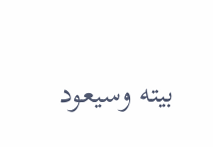بيته وسيعود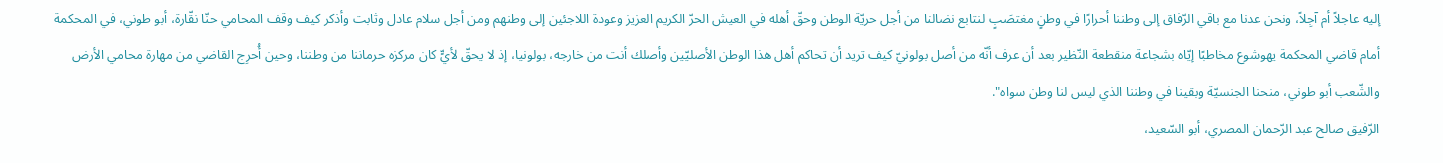إليه عاجلاً أم آجِلاً، ونحن عدنا مع باقي الرّفاق إلى وطننا أحرارًا في وطنٍ مغتصَبٍ لنتابع نضالنا من أجل حريّة الوطن وحقّ أهله في العيش الحرّ الكريم العزيز وعودة اللاجئين إلى وطنهم ومن أجل سلام عادل وثابت وأذكر كيف وقف المحامي حنّا نقّارة، أبو طوني، في المحكمة أمام قاضي المحكمة يهوشوع مخاطبًا إيّاه بشجاعة منقطعة النّظير بعد أن عرف أنّه من أصل بولونيّ كيف تريد أن تحاكم أهل هذا الوطن الأصليّين وأصلك أنت من خارجه، بولونيا، إذ لا يحقّ لأيٍّ كان مركزه حرماننا من وطننا، وحين أُحرِج القاضي من مهارة محامي الأرض والشّعب أبو طوني، منحنا الجنسيّة وبقينا في وطننا الذي ليس لنا وطن سواه".
الرّفيق صالح عبد الرّحمان المصري، أبو السّعيد،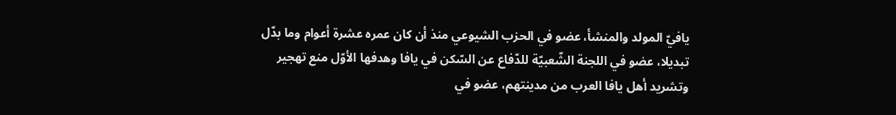يافيّ المولد والمنشأ، عضو في الحزب الشيوعي منذ أن كان عمره عشرة أعوام وما بدّل تبديلا، عضو في اللجنة الشّعبيّة للدّفاع عن السّكن في يافا وهدفها الأوّل منع تهجير وتشريد أهل يافا العرب من مدينتهم، عضو في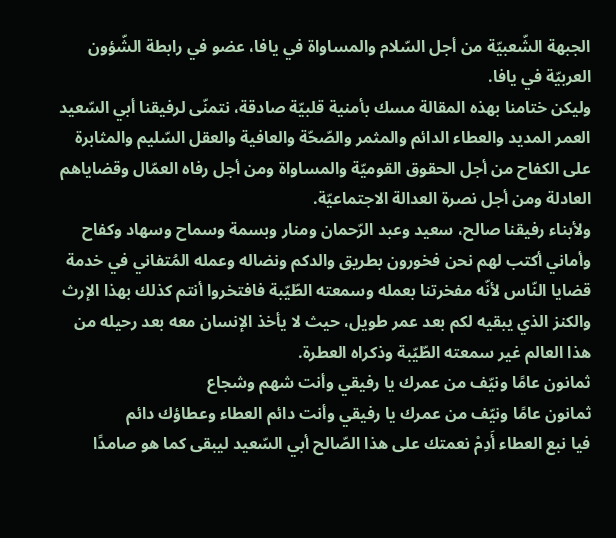الجبهة الشّعبيّة من أجل السّلام والمساواة في يافا، عضو في رابطة الشّؤون العربيّة في يافا.
وليكن ختامنا بهذه المقالة مسك بأمنية قلبيّة صادقة، نتمنّى لرفيقنا أبي السّعيد العمر المديد والعطاء الدائم والمثمر والصّحّة والعافية والعقل السّليم والمثابرة على الكفاح من أجل الحقوق القوميّة والمساواة ومن أجل رفاه العمّال وقضاياهم العادلة ومن أجل نصرة العدالة الاجتماعيّة.
ولأبناء رفيقنا صالح، سعيد وعبد الرّحمان ومنار وبسمة وسماح وسهاد وكفاح وأماني أكتب لهم نحن فخورون بطريق والدكم ونضاله وعمله المُتفاني في خدمة قضايا النّاس لأنّه مفخرتنا بعمله وسمعته الطّيّبة فافتخروا أنتم كذلك بهذا الإرث والكنز الذي يبقيه لكم بعد عمر طويل، حيث لا يأخذ الإنسان معه بعد رحيله من هذا العالم غير سمعته الطّيّبة وذكراه العطرة.
ثمانون عامًا ونيّف من عمرك يا رفيقي وأنت شهم وشجاع
ثمانون عامًا ونيّف من عمرك يا رفيقي وأنت دائم العطاء وعطاؤك دائم
فيا نبع العطاء أَدِمْ نعمتك على هذا الصّالح أبي السّعيد ليبقى كما هو صامدًا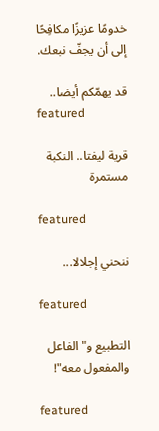خدومًا عزيزًا مكافِحًا إلى أن يجفّ نبعك.

قد يهمّكم أيضا..
featured

قرية ليفتا.. النكبة مستمرة

featured

ننحني إجلالا...

featured

التطبيع و"الفاعل والمفعول معه"!

featured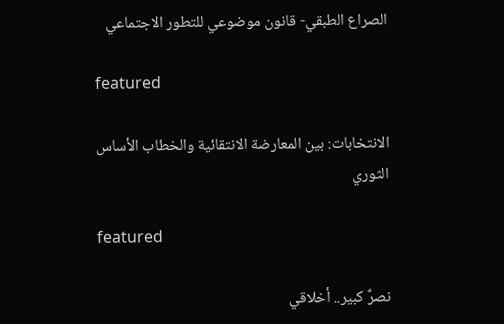الصراع الطبقي- قانون موضوعي للتطور الاجتماعي

featured

الانتخابات: بين المعارضة الانتقائية والخطاب الأساس الثوري

featured

نصرٌ كبير.. أخلاقي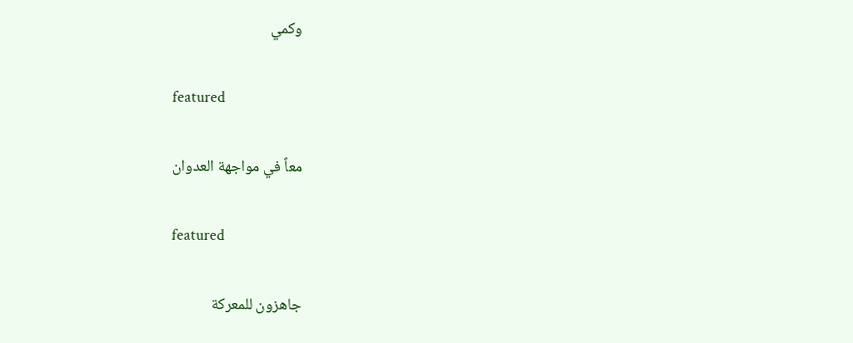وكمي

featured

معاً في مواجهة العدوان

featured

جاهزون للمعركة